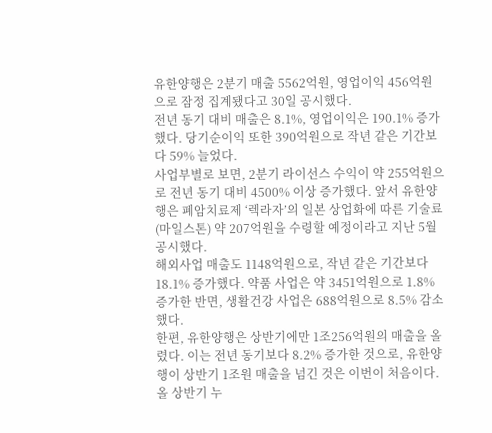유한양행은 2분기 매출 5562억원, 영업이익 456억원으로 잠정 집계됐다고 30일 공시했다.
전년 동기 대비 매출은 8.1%, 영업이익은 190.1% 증가했다. 당기순이익 또한 390억원으로 작년 같은 기간보다 59% 늘었다.
사업부별로 보면, 2분기 라이선스 수익이 약 255억원으로 전년 동기 대비 4500% 이상 증가했다. 앞서 유한양행은 폐암치료제 ‘렉라자’의 일본 상업화에 따른 기술료(마일스톤) 약 207억원을 수령할 예정이라고 지난 5월 공시했다.
해외사업 매출도 1148억원으로, 작년 같은 기간보다 18.1% 증가했다. 약품 사업은 약 3451억원으로 1.8% 증가한 반면, 생활건강 사업은 688억원으로 8.5% 감소했다.
한편, 유한양행은 상반기에만 1조256억원의 매출을 올렸다. 이는 전년 동기보다 8.2% 증가한 것으로, 유한양행이 상반기 1조원 매출을 넘긴 것은 이번이 처음이다. 올 상반기 누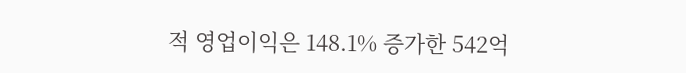적 영업이익은 148.1% 증가한 542억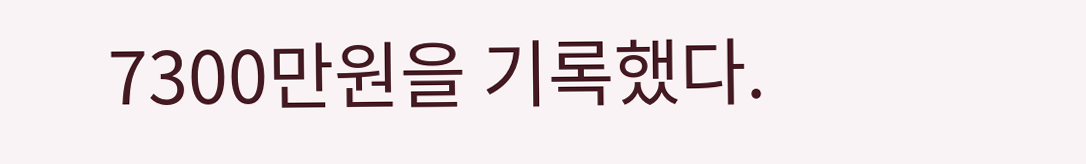7300만원을 기록했다.